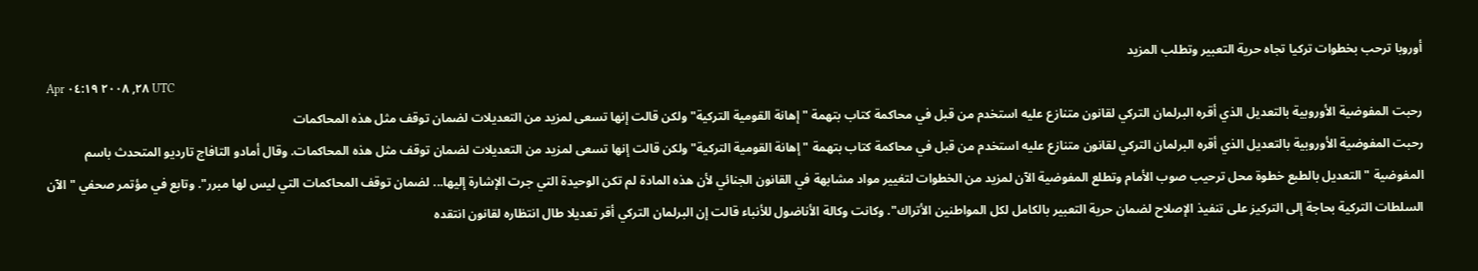أوروبا ترحب بخطوات تركيا تجاه حرية التعبير وتطلب المزيد
Apr ٢٨, ٢٠٠٨ ٠٤:١٩ UTC
رحبت المفوضية الأوروبية بالتعديل الذي أقره البرلمان التركي لقانون متنازع عليه استخدم من قبل في محاكمة كتاب بتهمة "إهانة القومية التركية" ولكن قالت إنها تسعى لمزيد من التعديلات لضمان توقف مثل هذه المحاكمات
رحبت المفوضية الأوروبية بالتعديل الذي أقره البرلمان التركي لقانون متنازع عليه استخدم من قبل في محاكمة كتاب بتهمة "إهانة القومية التركية" ولكن قالت إنها تسعى لمزيد من التعديلات لضمان توقف مثل هذه المحاكمات. وقال أمادو التافاج تارديو المتحدث باسم المفوضية "التعديل بالطبع خطوة محل ترحيب صوب الأمام وتطلع المفوضية الآن لمزيد من الخطوات لتغيير مواد مشابهة في القانون الجنائي لأن هذه المادة لم تكن الوحيدة التي جرت الإشارة إليها... لضمان توقف المحاكمات التي ليس لها مبرر". وتابع في مؤتمر صحفي "الآن السلطات التركية بحاجة إلى التركيز على تنفيذ الإصلاح لضمان حرية التعبير بالكامل لكل المواطنين الأتراك". وكانت وكالة الأناضول للأنباء قالت إن البرلمان التركي أقر تعديلا طال انتظاره لقانون انتقده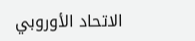الاتحاد الأوروبي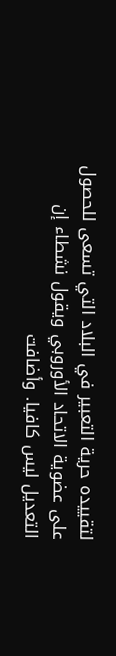لتقييده حرية التعبير في البلاد التي تسعى للحصول على عضوية الاتحاد الأوروبي ويقول نشطاء إن التعديل ليس كافيا. وأضافت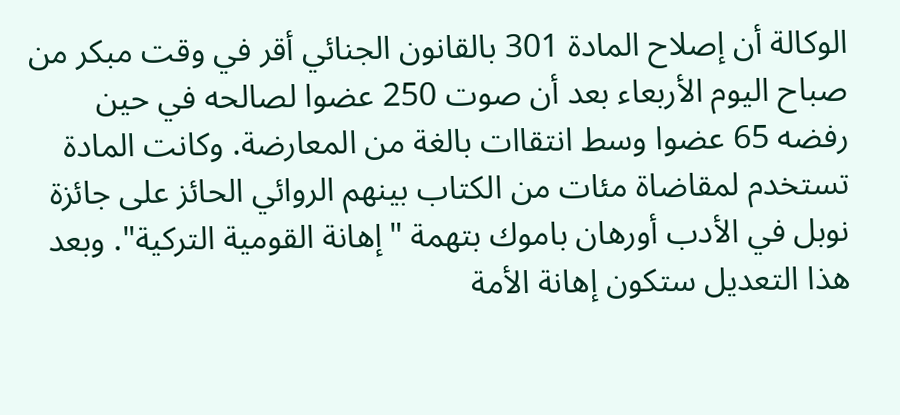الوكالة أن إصلاح المادة 301 بالقانون الجنائي أقر في وقت مبكر من صباح اليوم الأربعاء بعد أن صوت 250 عضوا لصالحه في حين رفضه 65 عضوا وسط انتقاات بالغة من المعارضة. وكانت المادة تستخدم لمقاضاة مئات من الكتاب بينهم الروائي الحائز على جائزة نوبل في الأدب أورهان باموك بتهمة "إهانة القومية التركية". وبعد هذا التعديل ستكون إهانة الأمة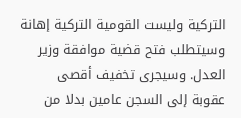التركية وليست القومية التركية إهانة وسيتطلب فتح قضية موافقة وزير العدل. وسيجرى تخفيف أقصى عقوبة إلى السجن عامين بدلا من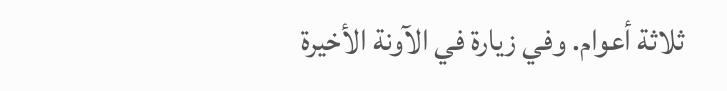ثلاثة أعوام. وفي زيارة في الآونة الأخيرة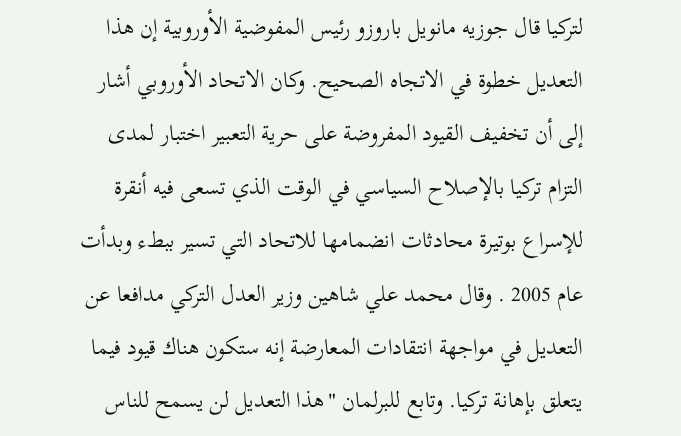لتركيا قال جوزيه مانويل باروزو رئيس المفوضية الأوروبية إن هذا التعديل خطوة في الاتجاه الصحيح. وكان الاتحاد الأوروبي أشار إلى أن تخفيف القيود المفروضة على حرية التعبير اختبار لمدى التزام تركيا بالإصلاح السياسي في الوقت الذي تسعى فيه أنقرة للإسراع بوتيرة محادثات انضمامها للاتحاد التي تسير ببطء وبدأت عام 2005 . وقال محمد علي شاهين وزير العدل التركي مدافعا عن التعديل في مواجهة انتقادات المعارضة إنه ستكون هناك قيود فيما يتعلق بإهانة تركيا. وتابع للبرلمان "هذا التعديل لن يسمح للناس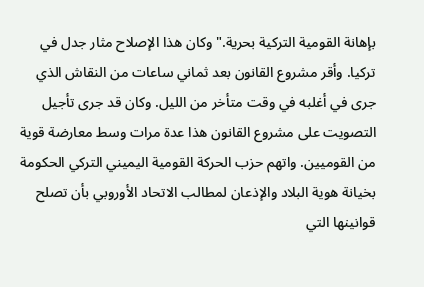بإهانة القومية التركية بحرية." وكان هذا الإصلاح مثار جدل في تركيا. وأقر مشروع القانون بعد ثماني ساعات من النقاش الذي جرى في أغلبه في وقت متأخر من الليل. وكان قد جرى تأجيل التصويت على مشروع القانون هذا عدة مرات وسط معارضة قوية من القوميين. واتهم حزب الحركة القومية اليميني التركي الحكومة بخيانة هوية البلاد والإذعان لمطالب الاتحاد الأوروبي بأن تصلح قوانينها التي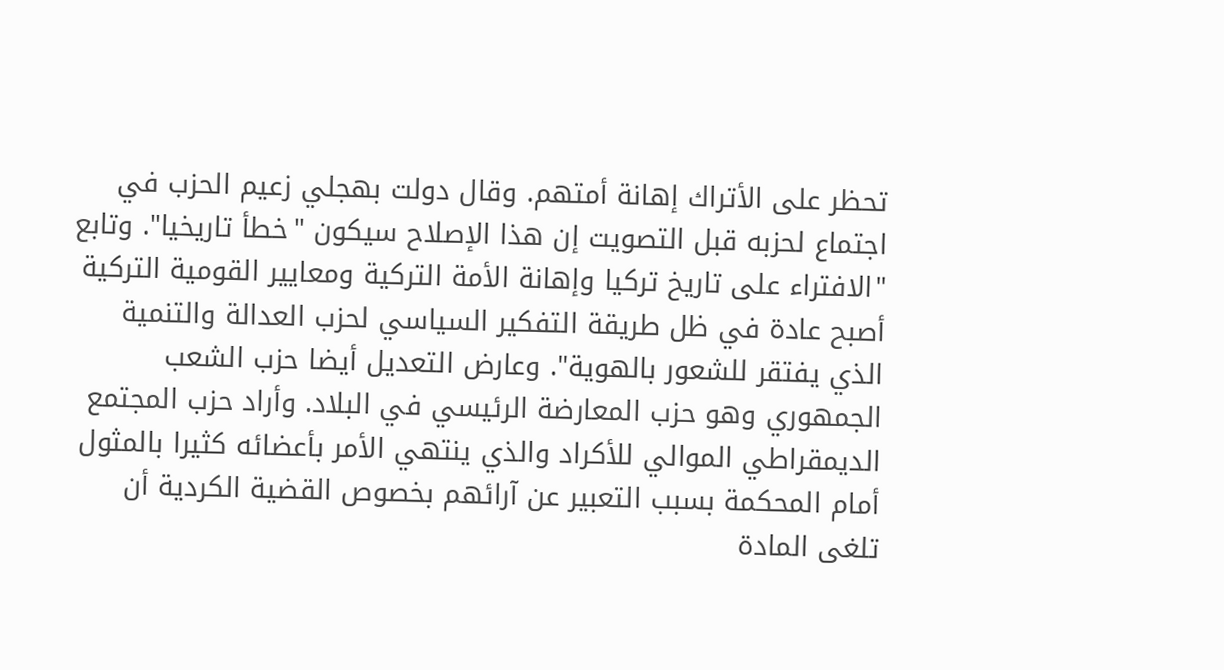تحظر على الأتراك إهانة أمتهم. وقال دولت بهجلي زعيم الحزب في اجتماع لحزبه قبل التصويت إن هذا الإصلاح سيكون "خطأ تاريخيا". وتابع "الافتراء على تاريخ تركيا وإهانة الأمة التركية ومعايير القومية التركية أصبح عادة في ظل طريقة التفكير السياسي لحزب العدالة والتنمية الذي يفتقر للشعور بالهوية". وعارض التعديل أيضا حزب الشعب الجمهوري وهو حزب المعارضة الرئيسي في البلاد. وأراد حزب المجتمع الديمقراطي الموالي للأكراد والذي ينتهي الأمر بأعضائه كثيرا بالمثول أمام المحكمة بسبب التعبير عن آرائهم بخصوص القضية الكردية أن تلغى المادة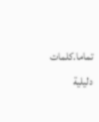تماما.كلمات دليلية